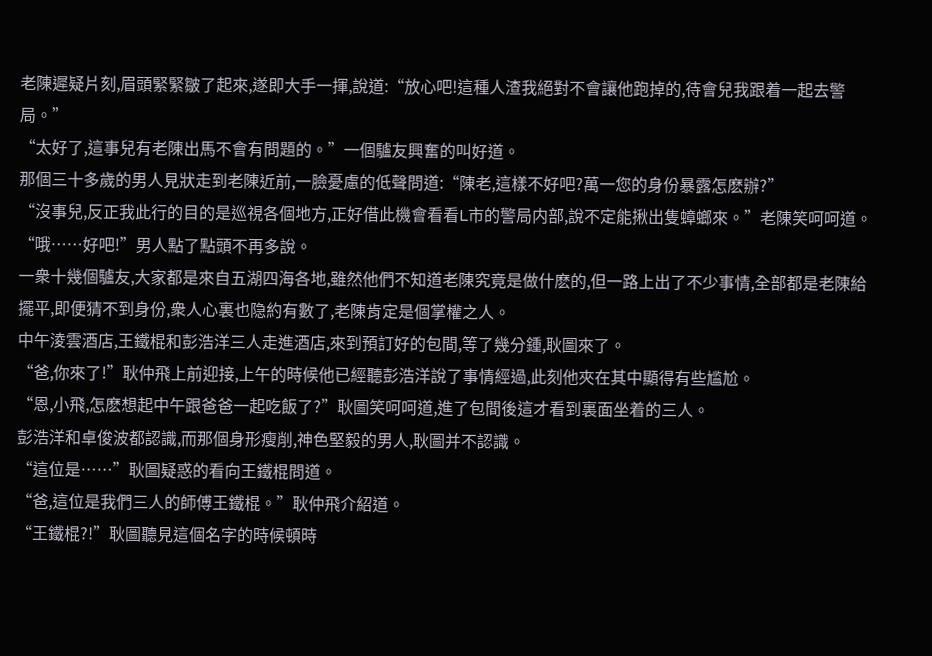老陳遲疑片刻,眉頭緊緊皺了起來,遂即大手一揮,說道:“放心吧!這種人渣我絕對不會讓他跑掉的,待會兒我跟着一起去警局。”
“太好了,這事兒有老陳出馬不會有問題的。”一個驢友興奮的叫好道。
那個三十多歲的男人見狀走到老陳近前,一臉憂慮的低聲問道:“陳老,這樣不好吧?萬一您的身份暴露怎麽辦?”
“沒事兒,反正我此行的目的是巡視各個地方,正好借此機會看看L市的警局内部,說不定能揪出隻蟑螂來。”老陳笑呵呵道。
“哦……好吧!”男人點了點頭不再多說。
一衆十幾個驢友,大家都是來自五湖四海各地,雖然他們不知道老陳究竟是做什麽的,但一路上出了不少事情,全部都是老陳給擺平,即便猜不到身份,衆人心裏也隐約有數了,老陳肯定是個掌權之人。
中午淩雲酒店,王鐵棍和彭浩洋三人走進酒店,來到預訂好的包間,等了幾分鍾,耿圖來了。
“爸,你來了!”耿仲飛上前迎接,上午的時候他已經聽彭浩洋說了事情經過,此刻他夾在其中顯得有些尴尬。
“恩,小飛,怎麽想起中午跟爸爸一起吃飯了?”耿圖笑呵呵道,進了包間後這才看到裏面坐着的三人。
彭浩洋和卓俊波都認識,而那個身形瘦削,神色堅毅的男人,耿圖并不認識。
“這位是……”耿圖疑惑的看向王鐵棍問道。
“爸,這位是我們三人的師傅王鐵棍。”耿仲飛介紹道。
“王鐵棍?!”耿圖聽見這個名字的時候頓時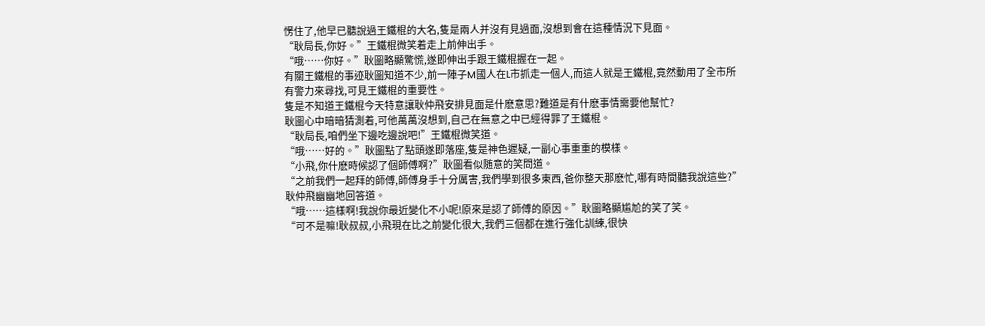愣住了,他早已聽說過王鐵棍的大名,隻是兩人并沒有見過面,沒想到會在這種情況下見面。
“耿局長,你好。”王鐵棍微笑着走上前伸出手。
“哦……你好。”耿圖略顯驚慌,遂即伸出手跟王鐵棍握在一起。
有關王鐵棍的事迹耿圖知道不少,前一陣子M國人在L市抓走一個人,而這人就是王鐵棍,竟然動用了全市所有警力來尋找,可見王鐵棍的重要性。
隻是不知道王鐵棍今天特意讓耿仲飛安排見面是什麽意思?難道是有什麽事情需要他幫忙?
耿圖心中暗暗猜測着,可他萬萬沒想到,自己在無意之中已經得罪了王鐵棍。
“耿局長,咱們坐下邊吃邊說吧!”王鐵棍微笑道。
“哦……好的。”耿圖點了點頭遂即落座,隻是神色遲疑,一副心事重重的模樣。
“小飛,你什麽時候認了個師傅啊?”耿圖看似随意的笑問道。
“之前我們一起拜的師傅,師傅身手十分厲害,我們學到很多東西,爸你整天那麽忙,哪有時間聽我說這些?”耿仲飛幽幽地回答道。
“哦……這樣啊!我說你最近變化不小呢!原來是認了師傅的原因。”耿圖略顯尴尬的笑了笑。
“可不是嘛!耿叔叔,小飛現在比之前變化很大,我們三個都在進行強化訓練,很快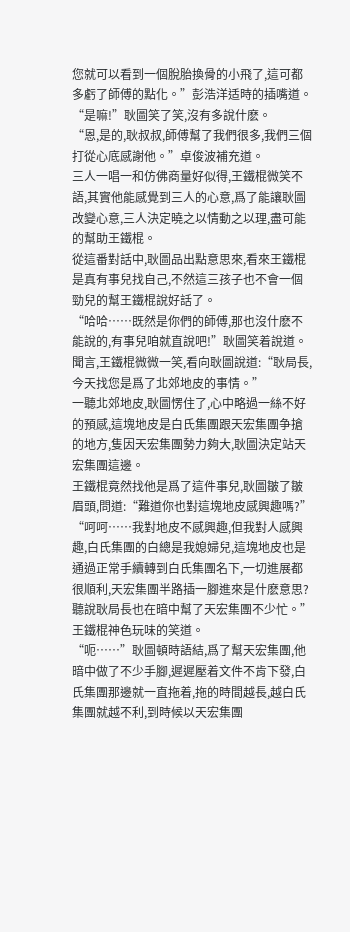您就可以看到一個脫胎換骨的小飛了,這可都多虧了師傅的點化。”彭浩洋适時的插嘴道。
“是嘛!”耿圖笑了笑,沒有多說什麽。
“恩,是的,耿叔叔,師傅幫了我們很多,我們三個打從心底感謝他。”卓俊波補充道。
三人一唱一和仿佛商量好似得,王鐵棍微笑不語,其實他能感覺到三人的心意,爲了能讓耿圖改變心意,三人決定曉之以情動之以理,盡可能的幫助王鐵棍。
從這番對話中,耿圖品出點意思來,看來王鐵棍是真有事兒找自己,不然這三孩子也不會一個勁兒的幫王鐵棍說好話了。
“哈哈……既然是你們的師傅,那也沒什麽不能說的,有事兒咱就直說吧!”耿圖笑着說道。
聞言,王鐵棍微微一笑,看向耿圖說道:“耿局長,今天找您是爲了北郊地皮的事情。”
一聽北郊地皮,耿圖愣住了,心中略過一絲不好的預感,這塊地皮是白氏集團跟天宏集團争搶的地方,隻因天宏集團勢力夠大,耿圖決定站天宏集團這邊。
王鐵棍竟然找他是爲了這件事兒,耿圖皺了皺眉頭,問道:“難道你也對這塊地皮感興趣嗎?”
“呵呵……我對地皮不感興趣,但我對人感興趣,白氏集團的白總是我媳婦兒,這塊地皮也是通過正常手續轉到白氏集團名下,一切進展都很順利,天宏集團半路插一腳進來是什麽意思?聽說耿局長也在暗中幫了天宏集團不少忙。”王鐵棍神色玩味的笑道。
“呃……”耿圖頓時語結,爲了幫天宏集團,他暗中做了不少手腳,遲遲壓着文件不肯下發,白氏集團那邊就一直拖着,拖的時間越長,越白氏集團就越不利,到時候以天宏集團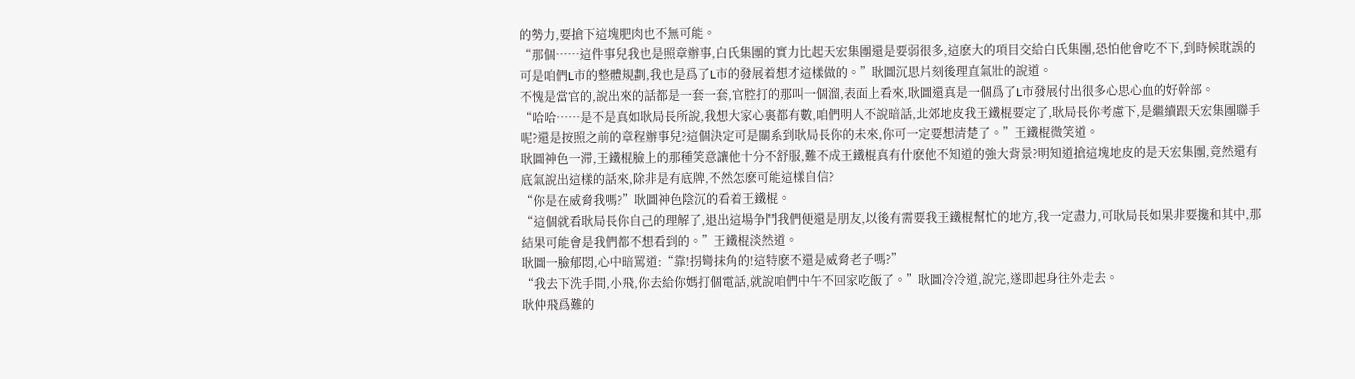的勢力,要搶下這塊肥肉也不無可能。
“那個……這件事兒我也是照章辦事,白氏集團的實力比起天宏集團還是要弱很多,這麽大的項目交給白氏集團,恐怕他會吃不下,到時候耽誤的可是咱們L市的整體規劃,我也是爲了L市的發展着想才這樣做的。”耿圖沉思片刻後理直氣壯的說道。
不愧是當官的,說出來的話都是一套一套,官腔打的那叫一個溜,表面上看來,耿圖還真是一個爲了L市發展付出很多心思心血的好幹部。
“哈哈……是不是真如耿局長所說,我想大家心裏都有數,咱們明人不說暗話,北郊地皮我王鐵棍要定了,耿局長你考慮下,是繼續跟天宏集團聯手呢?還是按照之前的章程辦事兒?這個決定可是關系到耿局長你的未來,你可一定要想清楚了。”王鐵棍微笑道。
耿圖神色一滞,王鐵棍臉上的那種笑意讓他十分不舒服,難不成王鐵棍真有什麽他不知道的強大背景?明知道搶這塊地皮的是天宏集團,竟然還有底氣說出這樣的話來,除非是有底牌,不然怎麽可能這樣自信?
“你是在威脅我嗎?”耿圖神色陰沉的看着王鐵棍。
“這個就看耿局長你自己的理解了,退出這場争鬥我們便還是朋友,以後有需要我王鐵棍幫忙的地方,我一定盡力,可耿局長如果非要攙和其中,那結果可能會是我們都不想看到的。”王鐵棍淡然道。
耿圖一臉郁悶,心中暗罵道:“靠!拐彎抹角的!這特麽不還是威脅老子嗎?”
“我去下洗手間,小飛,你去給你媽打個電話,就說咱們中午不回家吃飯了。”耿圖冷冷道,說完,遂即起身往外走去。
耿仲飛爲難的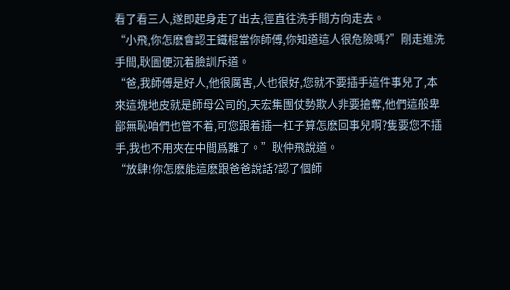看了看三人,遂即起身走了出去,徑直往洗手間方向走去。
“小飛,你怎麽會認王鐵棍當你師傅,你知道這人很危險嗎?”剛走進洗手間,耿圖便沉着臉訓斥道。
“爸,我師傅是好人,他很厲害,人也很好,您就不要插手這件事兒了,本來這塊地皮就是師母公司的,天宏集團仗勢欺人非要搶奪,他們這般卑鄙無恥咱們也管不着,可您跟着插一杠子算怎麽回事兒啊?隻要您不插手,我也不用夾在中間爲難了。”耿仲飛說道。
“放肆!你怎麽能這麽跟爸爸說話?認了個師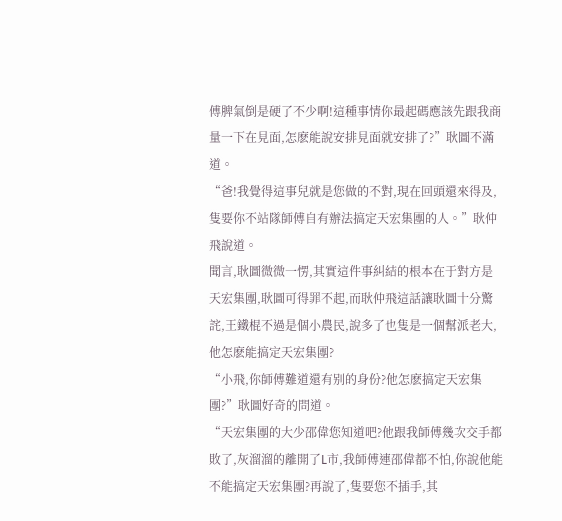傅脾氣倒是硬了不少啊!這種事情你最起碼應該先跟我商量一下在見面,怎麽能說安排見面就安排了?”耿圖不滿道。
“爸!我覺得這事兒就是您做的不對,現在回頭還來得及,隻要你不站隊師傅自有辦法搞定天宏集團的人。”耿仲飛說道。
聞言,耿圖微微一愣,其實這件事糾結的根本在于對方是天宏集團,耿圖可得罪不起,而耿仲飛這話讓耿圖十分驚詫,王鐵棍不過是個小農民,說多了也隻是一個幫派老大,他怎麽能搞定天宏集團?
“小飛,你師傅難道還有别的身份?他怎麽搞定天宏集團?”耿圖好奇的問道。
“天宏集團的大少邵偉您知道吧?他跟我師傅幾次交手都敗了,灰溜溜的離開了L市,我師傅連邵偉都不怕,你說他能不能搞定天宏集團?再說了,隻要您不插手,其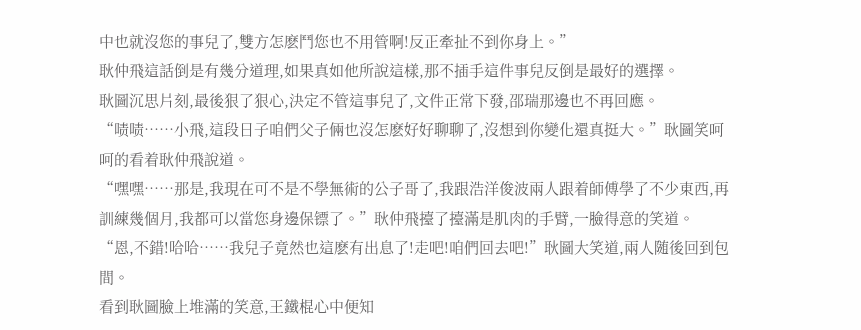中也就沒您的事兒了,雙方怎麽鬥您也不用管啊!反正牽扯不到你身上。”
耿仲飛這話倒是有幾分道理,如果真如他所說這樣,那不插手這件事兒反倒是最好的選擇。
耿圖沉思片刻,最後狠了狠心,決定不管這事兒了,文件正常下發,邵瑞那邊也不再回應。
“啧啧……小飛,這段日子咱們父子倆也沒怎麽好好聊聊了,沒想到你變化還真挺大。”耿圖笑呵呵的看着耿仲飛說道。
“嘿嘿……那是,我現在可不是不學無術的公子哥了,我跟浩洋俊波兩人跟着師傅學了不少東西,再訓練幾個月,我都可以當您身邊保镖了。”耿仲飛擡了擡滿是肌肉的手臂,一臉得意的笑道。
“恩,不錯!哈哈……我兒子竟然也這麽有出息了!走吧!咱們回去吧!”耿圖大笑道,兩人随後回到包間。
看到耿圖臉上堆滿的笑意,王鐵棍心中便知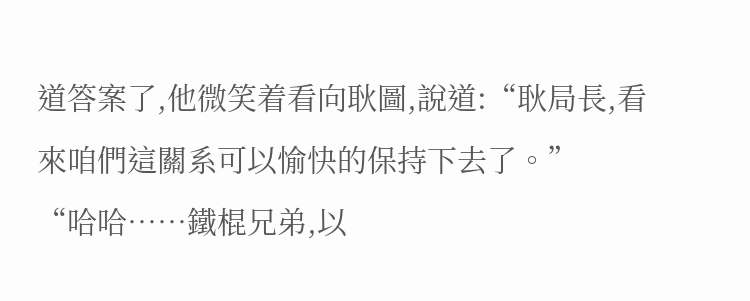道答案了,他微笑着看向耿圖,說道:“耿局長,看來咱們這關系可以愉快的保持下去了。”
“哈哈……鐵棍兄弟,以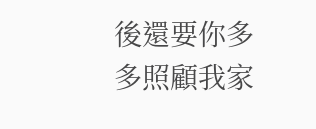後還要你多多照顧我家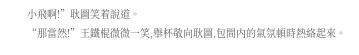小飛啊!”耿圖笑着說道。
“那當然!”王鐵棍微微一笑,舉杯敬向耿圖,包間内的氣氛頓時熱絡起來。